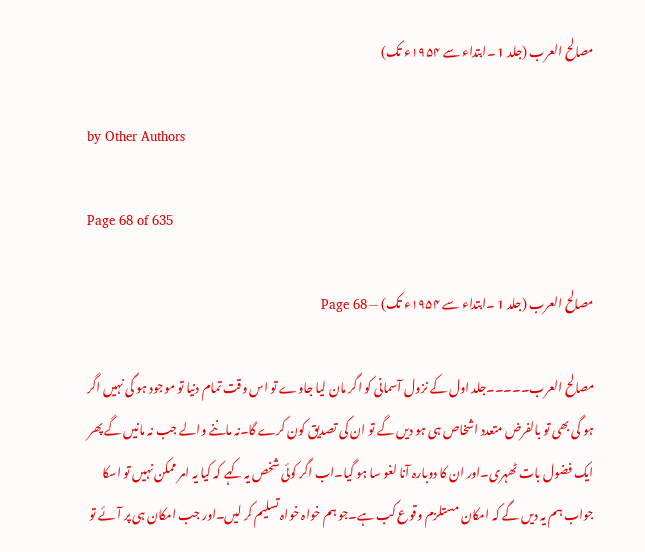مصالح العرب (جلد 1 ۔ابتداء سے ۱۹۵۴ء تک)

by Other Authors

Page 68 of 635

مصالح العرب (جلد 1 ۔ابتداء سے ۱۹۵۴ء تک) — Page 68

مصالح العرب۔۔۔۔۔جلد اول کے نزول آسمانی کو اگر مان لیا جاوے تو اس وقت تمام دنیا تو موجود ہو گی نہیں اگر ہو گی بھی تو بالفرض متعدد اشخاص ہی ہو دیں گے تو ان کی تصدیق کون کرے گا۔نہ ماننے والے جب نہ مانیں گے پھر ایک فضول بات ٹھہری۔اور ان کا دوبارہ آنا لغو سا ہو گیا۔اب اگر کوئی شخص یہ کہے کہ کیا یہ امر ممکن نہیں تو اسکا جواب ہم یہ دیں گے کہ امکان مستلزم وقوع کب ہے۔جو ہم خواہ خواہ تسلیم کر لیں۔اور جب امکان ہی پر آئے تو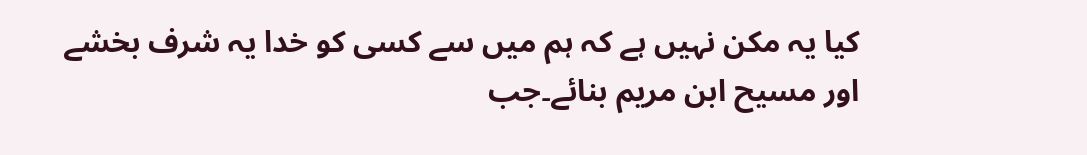کیا یہ مکن نہیں ہے کہ ہم میں سے کسی کو خدا یہ شرف بخشے اور مسیح ابن مریم بنائے۔جب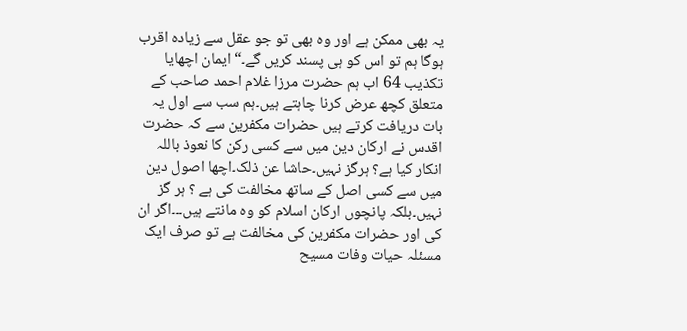یہ بھی ممکن ہے اور وہ بھی تو جو عقل سے زیادہ اقرب ہوگا ہم تو اس کو ہی پسند کریں گے۔“ ایمان اچھایا تکذیب 64 اب ہم حضرت مرزا غلام احمد صاحب کے متعلق کچھ عرض کرنا چاہتے ہیں۔ہم سب سے اول یہ بات دریافت کرتے ہیں حضرات مکفرین سے کہ حضرت اقدس نے ارکان دین میں سے کسی رکن کا نعوذ باللہ انکار کیا ہے؟ ہرگز نہیں۔حاشا عن ذلک۔اچھا اصول دین میں سے کسی اصل کے ساتھ مخالفت کی ہے ؟ ہر گز نہیں۔بلکہ پانچوں ارکان اسلام کو وہ مانتے ہیں۔۔۔اگر ان کی اور حضرات مکفرین کی مخالفت ہے تو صرف ایک مسئلہ حیات وفات مسیح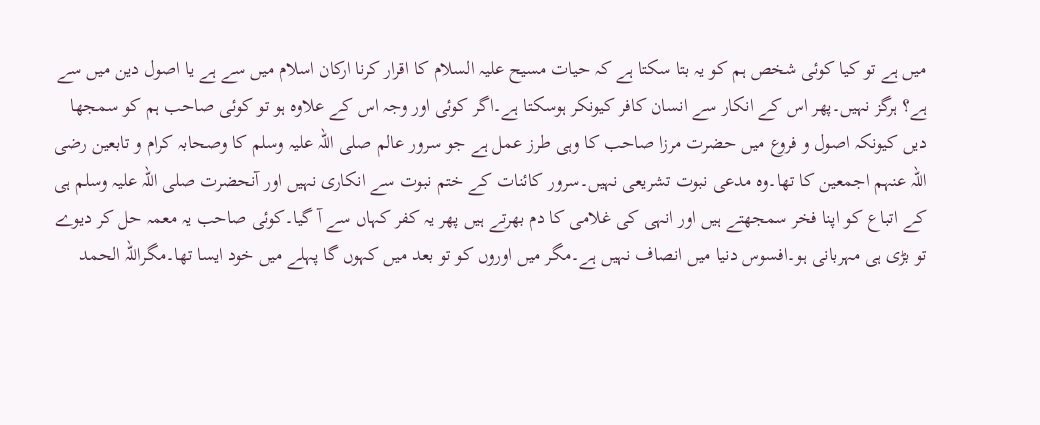میں ہے تو کیا کوئی شخص ہم کو یہ بتا سکتا ہے کہ حیات مسیح علیہ السلام کا اقرار کرنا ارکان اسلام میں سے ہے یا اصول دین میں سے ہے؟ ہرگز نہیں۔پھر اس کے انکار سے انسان کافر کیونکر ہوسکتا ہے۔اگر کوئی اور وجہ اس کے علاوہ ہو تو کوئی صاحب ہم کو سمجھا دیں کیونکہ اصول و فروع میں حضرت مرزا صاحب کا وہی طرز عمل ہے جو سرور عالم صلی اللہ علیہ وسلم کا وصحابہ کرام و تابعین رضی اللہ عنہم اجمعین کا تھا۔وہ مدعی نبوت تشریعی نہیں۔سرور کائنات کے ختم نبوت سے انکاری نہیں اور آنحضرت صلی اللہ علیہ وسلم ہی کے اتباع کو اپنا فخر سمجھتے ہیں اور انہی کی غلامی کا دم بھرتے ہیں پھر یہ کفر کہاں سے آ گیا۔کوئی صاحب یہ معمہ حل کر دیوے تو بڑی ہی مہربانی ہو۔افسوس دنیا میں انصاف نہیں ہے۔مگر میں اوروں کو تو بعد میں کہوں گا پہلے میں خود ایسا تھا۔مگراللہ الحمد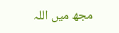مجھ میں اللہ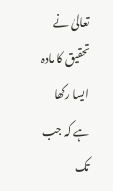تعالیٰ نے تحقیق کا مادہ ایسا رکھا ہے کہ جب تک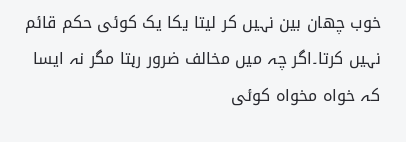خوب چھان بین نہیں کر لیتا یکا یک کوئی حکم قائم نہیں کرتا۔اگر چہ میں مخالف ضرور رہتا مگر نہ ایسا کہ خواہ مخواہ کوئی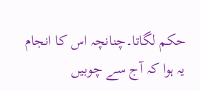حکم لگاتا۔چنانچہ اس کا انجام یہ ہوا کہ آج سے چوبیں